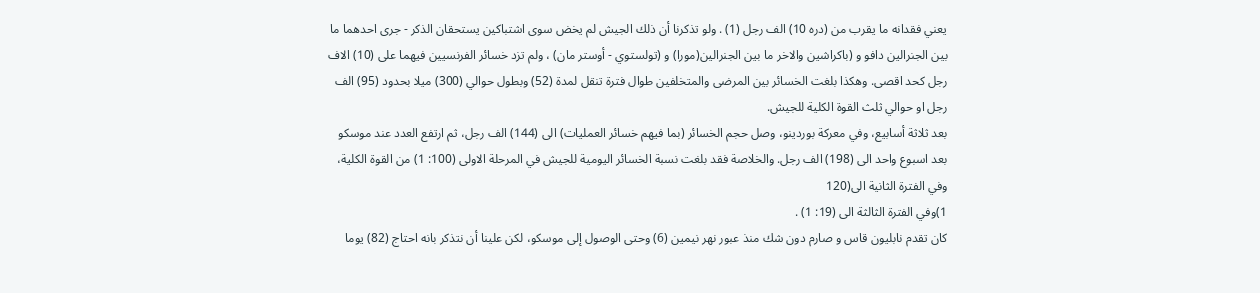يعني فقدانه ما يقرب من (دره 10) الف رجل (1) . ولو تذكرنا أن ذلك الجيش لم يخض سوى اشتباكين يستحقان الذكر - جرى احدهما ما بين الجنرالين دافو و (باكراشين والاخر ما بين الجنرالين(مورا) و (تولستوي - أوستر مان) ، ولم تزد خسائر الفرنسيين فيهما على (10) الاف رجل كحد اقصى. وهكذا بلغت الخسائر بين المرضى والمتخلفين طوال فترة تنقل لمدة (52) وبطول حوالي (300) ميلا بحدود (95) الف رجل او حوالي ثلث القوة الكلية للجيش.
بعد ثلاثة أسابيع، وفي معركة بوردينو، وصل حجم الخسائر (بما فيهم خسائر العمليات) الى (144) الف رجل، ثم ارتفع العدد عند موسكو بعد اسبوع واحد الى (198) الف رجل. والخلاصة فقد بلغت نسبة الخسائر اليومية للجيش في المرحلة الاولى (100: 1) من القوة الكلية، وفي الفترة الثانية الى(120
1)وفي الفترة الثالثة الى (19: 1) .
كان تقدم نابليون قاس و صارم دون شك منذ عبور نهر نيمين (6) وحتى الوصول إلى موسكو، لكن علينا أن نتذكر بانه احتاج (82) يوما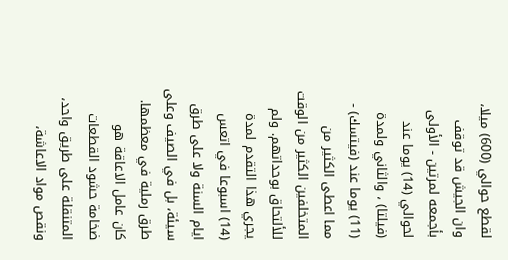لقطع حوالي (600) ميلا، وان الجيش قد توقف بأجمعه لمرتين - الأولى لحوالي (14) يوما عند (فيلتا) ، والثاني ولمدة (11) يوما عند (فيتسك) - مما اعطى الكثير من المتخلفين الكثير من الوقت للألتحاق بوحداتهم. ولم يجري هذا التقدم لمدة (14) اسبوعا في اتعس ايام السنة ولا على طرق سيئة، بل في الصيف وعلى طرق رملية في معظمها. كان عامل الاعاقة هو ضخامة حشود القطعات المتنقلة على طريق واحد، ونقص مواد الاعاشة،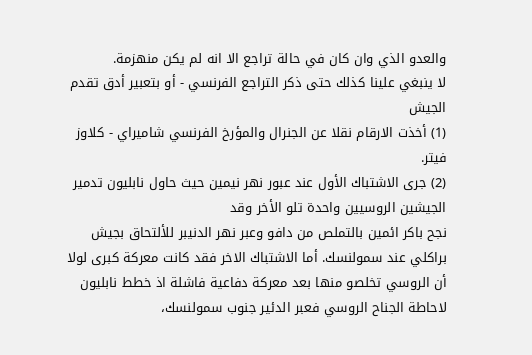والعدو الذي وان كان في حالة تراجع الا انه لم يكن منهزمة.
لا ينبغي علينا كذلك حتى ذكر التراجع الفرنسي - أو بتعبير أدق تقدم الجيش
(1) أخذت الارقام نقلا عن الجنرال والمؤرخ الفرنسي شاميراي - کلاوز فيتر.
(2) جرى الاشتباك الأول عند عبور نهر نيمين حيث حاول نابليون تدمير الجيشين الروسيين واحدة تلو الأخر وقد
نجح باكر ائمين بالتملص من دافو وعبر نهر الدنيبر للألتحاق بجيش براكلي عند سمولنسك. أما الاشتباك الاخر فقد كانت معركة كبرى لولا أن الروسي تخلصو منها بعد معركة دفاعية فاشلة اذ خطط نابليون لاحاطة الجناح الروسي فعبر الدئير جنوب سمولنسك،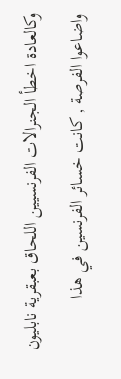وكالعادة اخطأ الجنرالات الفرنسيين اللحاق بعبقرية نابليون واضاعوا الفرصة , كانت خسائر الفرنسين في هذا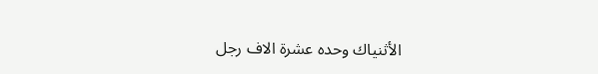الأثنياك وحده عشرة الاف رجل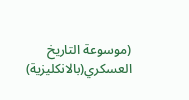(موسوعة التاريخ العسكري(بالانكليزية)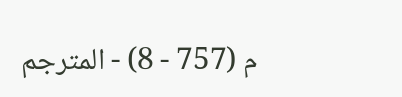م (757 - 8) - المترجم